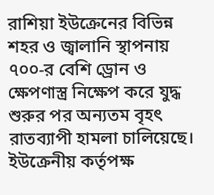রাশিয়া ইউক্রেনের বিভিন্ন শহর ও জ্বালানি স্থাপনায় ৭০০-র বেশি ড্রোন ও ক্ষেপণাস্ত্র নিক্ষেপ করে যুদ্ধ শুরুর পর অন্যতম বৃহৎ রাতব্যাপী হামলা চালিয়েছে। ইউক্রেনীয় কর্তৃপক্ষ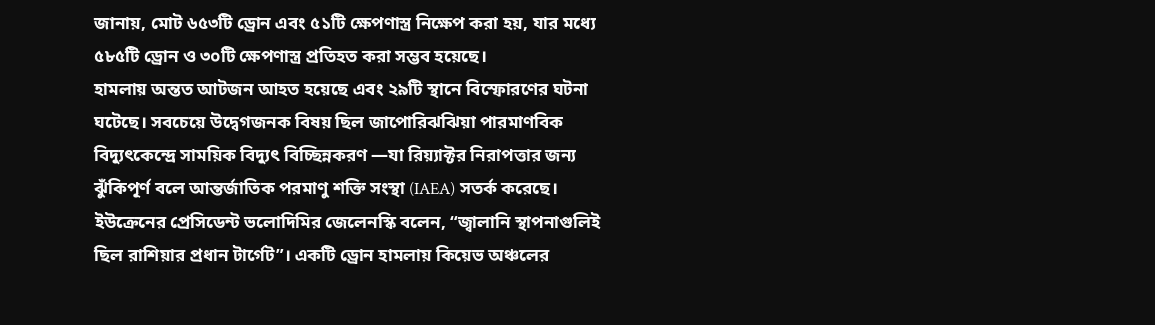জানায়, মোট ৬৫৩টি ড্রোন এবং ৫১টি ক্ষেপণাস্ত্র নিক্ষেপ করা হয়, যার মধ্যে ৫৮৫টি ড্রোন ও ৩০টি ক্ষেপণাস্ত্র প্রতিহত করা সম্ভব হয়েছে।
হামলায় অন্তত আটজন আহত হয়েছে এবং ২৯টি স্থানে বিস্ফোরণের ঘটনা ঘটেছে। সবচেয়ে উদ্বেগজনক বিষয় ছিল জাপোরিঝঝিয়া পারমাণবিক বিদ্যুৎকেন্দ্রে সাময়িক বিদ্যুৎ বিচ্ছিন্নকরণ —যা রিয়্যাক্টর নিরাপত্তার জন্য ঝুঁকিপূর্ণ বলে আন্তর্জাতিক পরমাণু শক্তি সংস্থা (IAEA) সতর্ক করেছে।
ইউক্রেনের প্রেসিডেন্ট ভলোদিমির জেলেনস্কি বলেন, “জ্বালানি স্থাপনাগুলিই ছিল রাশিয়ার প্রধান টার্গেট”। একটি ড্রোন হামলায় কিয়েভ অঞ্চলের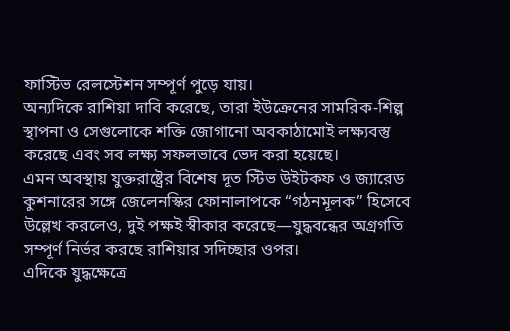ফাস্টিভ রেলস্টেশন সম্পূর্ণ পুড়ে যায়।
অন্যদিকে রাশিয়া দাবি করেছে, তারা ইউক্রেনের সামরিক-শিল্প স্থাপনা ও সেগুলোকে শক্তি জোগানো অবকাঠামোই লক্ষ্যবস্তু করেছে এবং সব লক্ষ্য সফলভাবে ভেদ করা হয়েছে।
এমন অবস্থায় যুক্তরাষ্ট্রের বিশেষ দূত স্টিভ উইটকফ ও জ্যারেড কুশনারের সঙ্গে জেলেনস্কির ফোনালাপকে “গঠনমূলক” হিসেবে উল্লেখ করলেও, দুই পক্ষই স্বীকার করেছে—যুদ্ধবন্ধের অগ্রগতি সম্পূর্ণ নির্ভর করছে রাশিয়ার সদিচ্ছার ওপর।
এদিকে যুদ্ধক্ষেত্রে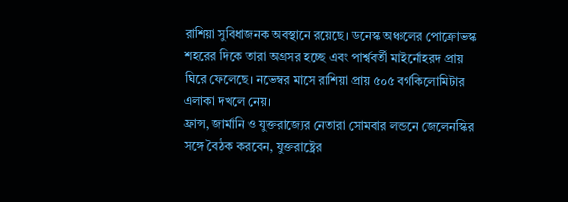রাশিয়া সুবিধাজনক অবস্থানে রয়েছে। ডনেস্ক অঞ্চলের পোক্রোভস্ক শহরের দিকে তারা অগ্রসর হচ্ছে এবং পার্শ্ববর্তী মাইর্নোহরদ প্রায় ঘিরে ফেলেছে। নভেম্বর মাসে রাশিয়া প্রায় ৫০৫ বর্গকিলোমিটার এলাকা দখলে নেয়।
ফ্রান্স, জার্মানি ও যুক্তরাজ্যের নেতারা সোমবার লন্ডনে জেলেনস্কির সঙ্গে বৈঠক করবেন, যুক্তরাষ্ট্রের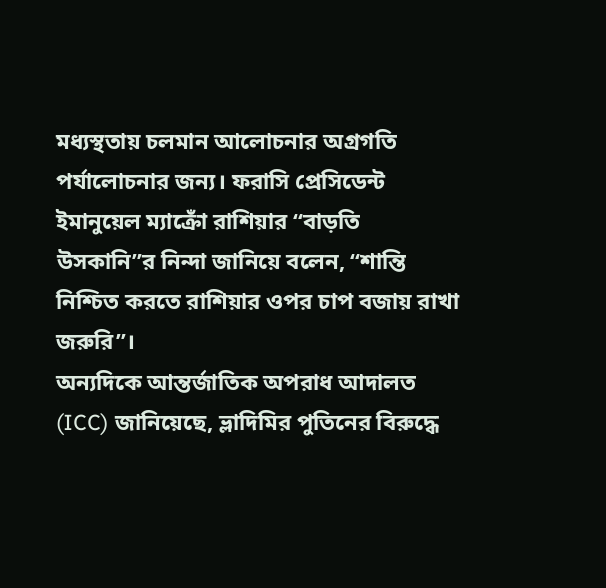মধ্যস্থতায় চলমান আলোচনার অগ্রগতি পর্যালোচনার জন্য। ফরাসি প্রেসিডেন্ট ইমানুয়েল ম্যাক্রোঁ রাশিয়ার “বাড়তি উসকানি”র নিন্দা জানিয়ে বলেন, “শান্তি নিশ্চিত করতে রাশিয়ার ওপর চাপ বজায় রাখা জরুরি”।
অন্যদিকে আন্তর্জাতিক অপরাধ আদালত (ICC) জানিয়েছে, ভ্লাদিমির পুতিনের বিরুদ্ধে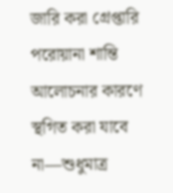জারি করা গ্রেপ্তারি পরোয়ানা শান্তি আলোচনার কারণে স্থগিত করা যাবে না—শুধুমাত্র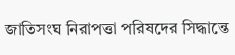জাতিসংঘ নিরাপত্তা পরিষদের সিদ্ধান্তে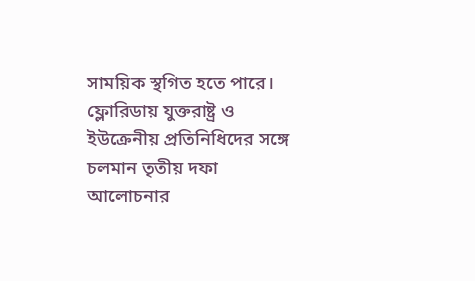সাময়িক স্থগিত হতে পারে।
ফ্লোরিডায় যুক্তরাষ্ট্র ও ইউক্রেনীয় প্রতিনিধিদের সঙ্গে চলমান তৃতীয় দফা আলোচনার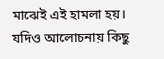মাঝেই এই হামলা হয়। যদিও আলোচনায় কিছু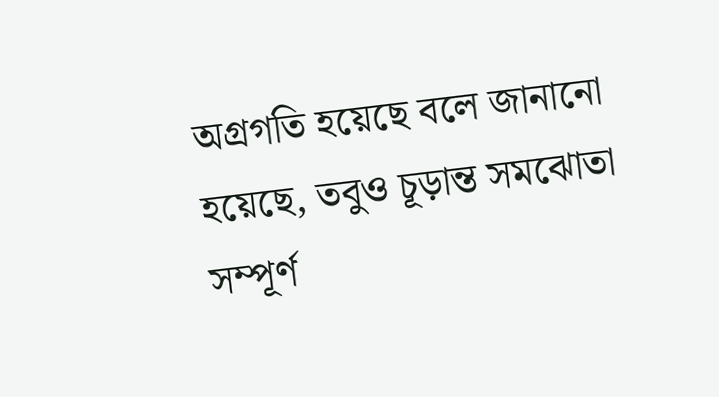অগ্রগতি হয়েছে বলে জানানো হয়েছে, তবুও চূড়ান্ত সমঝোতা সম্পূর্ণ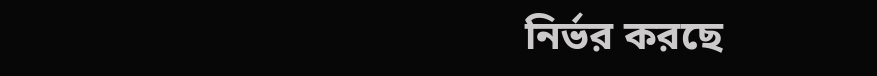নির্ভর করছে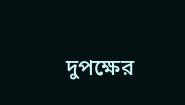দুপক্ষের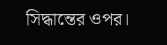সিদ্ধান্তের ওপর।